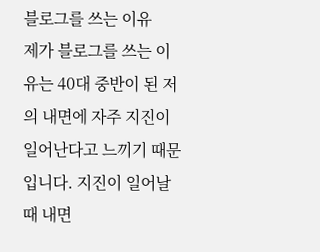블로그를 쓰는 이유
제가 블로그를 쓰는 이유는 40대 중반이 된 저의 내면에 자주 지진이 일어난다고 느끼기 때문입니다. 지진이 일어날 때 내면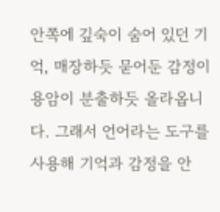안쪽에 깊숙이 숨어 있던 기억, 매장하듯 묻어둔 감정이 용암이 분출하듯 올라옵니다. 그래서 언어라는 도구를 사용해 기억과 감정을 안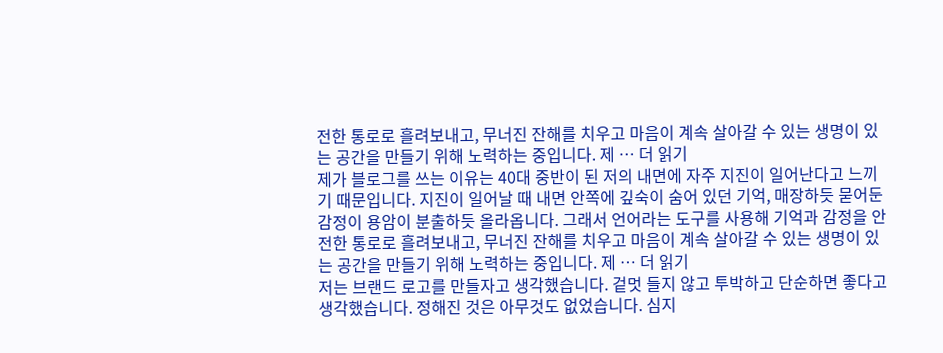전한 통로로 흘려보내고, 무너진 잔해를 치우고 마음이 계속 살아갈 수 있는 생명이 있는 공간을 만들기 위해 노력하는 중입니다. 제 … 더 읽기
제가 블로그를 쓰는 이유는 40대 중반이 된 저의 내면에 자주 지진이 일어난다고 느끼기 때문입니다. 지진이 일어날 때 내면 안쪽에 깊숙이 숨어 있던 기억, 매장하듯 묻어둔 감정이 용암이 분출하듯 올라옵니다. 그래서 언어라는 도구를 사용해 기억과 감정을 안전한 통로로 흘려보내고, 무너진 잔해를 치우고 마음이 계속 살아갈 수 있는 생명이 있는 공간을 만들기 위해 노력하는 중입니다. 제 … 더 읽기
저는 브랜드 로고를 만들자고 생각했습니다. 겉멋 들지 않고 투박하고 단순하면 좋다고 생각했습니다. 정해진 것은 아무것도 없었습니다. 심지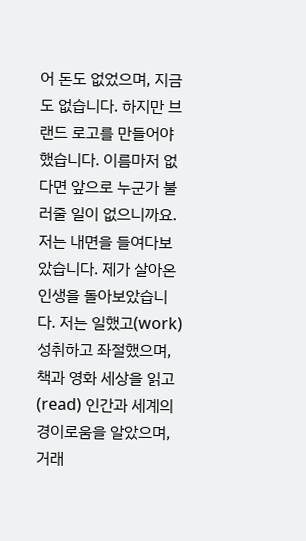어 돈도 없었으며, 지금도 없습니다. 하지만 브랜드 로고를 만들어야 했습니다. 이름마저 없다면 앞으로 누군가 불러줄 일이 없으니까요. 저는 내면을 들여다보았습니다. 제가 살아온 인생을 돌아보았습니다. 저는 일했고(work) 성취하고 좌절했으며, 책과 영화 세상을 읽고(read) 인간과 세계의 경이로움을 알았으며, 거래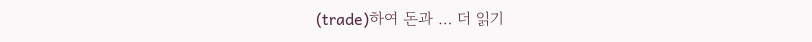(trade)하여 돈과 … 더 읽기